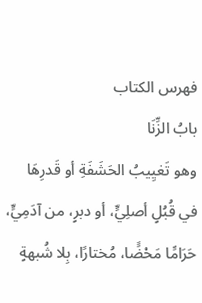فهرس الكتاب
بابُ الزِّنَا
وهو تَغيِيبُ الحَشَفَةِ أو قَدرِهَا في قُبُلٍ أصلِيٍّ، أو دبرٍ، من آدَمِيٍّ، حَرَامًَا مَحْضًَا، مُختارًا، بِلا شُبهةٍ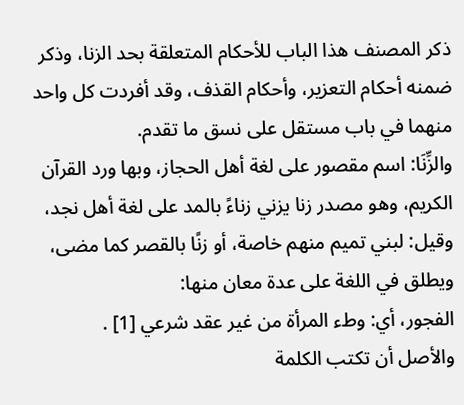ذكر المصنف هذا الباب للأحكام المتعلقة بحد الزنا، وذكر ضمنه أحكام التعزير، وأحكام القذف، وقد أفردت كل واحد منهما في باب مستقل على نسق ما تقدم.
والزِّنَا: اسم مقصور على لغة أهل الحجاز، وبها ورد القرآن الكريم، وهو مصدر زنا يزني زناءً بالمد على لغة أهل نجد، وقيل: لبني تميم منهم خاصة، أو زنًا بالقصر كما مضى، ويطلق في اللغة على عدة معان منها:
الفجور، أي: وطء المرأة من غير عقد شرعي [1] .
والأصل أن تكتب الكلمة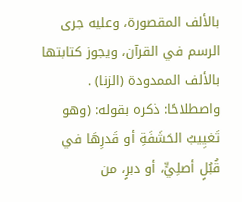بالألف المقصورة، وعليه جرى الرسم في القرآن، ويجوز كتابتها بالألف الممدودة (الزنا) .
واصطلاحًا: ذكره بقوله: (وهو تَغيِيبُ الحَشَفَةِ أو قَدرِهَا في قُبُلٍ أصلِيٍّ، أو دبرٍ، من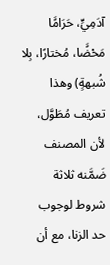آدَمِيٍّ، حَرَامًَا مَحْضًَا، مُختارًا، بِلا شُبهةٍ) وهذا تعريف مُطَوَّل، لأن المصنف ضَمَّنه ثلاثة شروط لوجوب حد الزنا، مع أن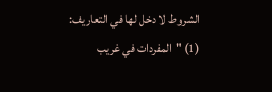الشروط لا دخل لها في التعاريف:
(1) "المفردات في غريب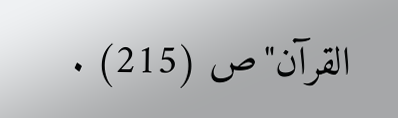القرآن"ص (215) .